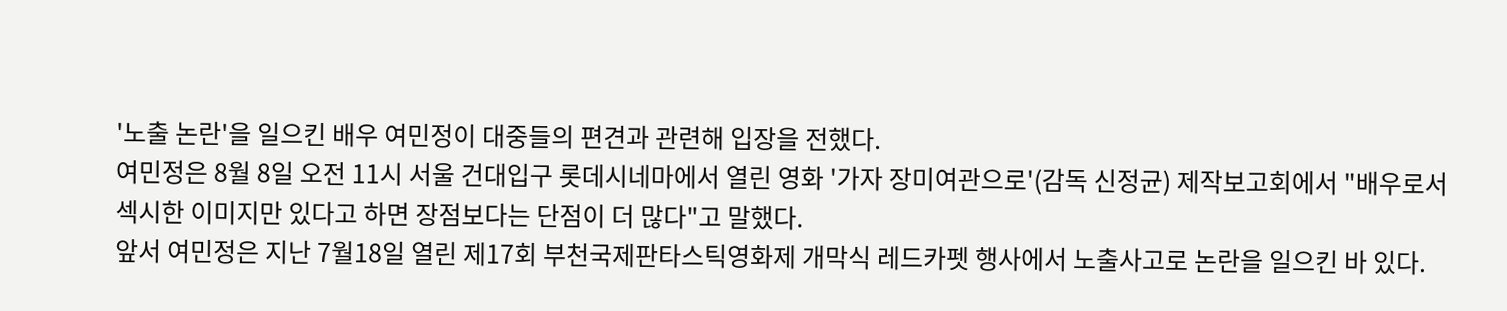'노출 논란'을 일으킨 배우 여민정이 대중들의 편견과 관련해 입장을 전했다.
여민정은 8월 8일 오전 11시 서울 건대입구 롯데시네마에서 열린 영화 '가자 장미여관으로'(감독 신정균) 제작보고회에서 "배우로서 섹시한 이미지만 있다고 하면 장점보다는 단점이 더 많다"고 말했다.
앞서 여민정은 지난 7월18일 열린 제17회 부천국제판타스틱영화제 개막식 레드카펫 행사에서 노출사고로 논란을 일으킨 바 있다.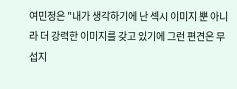여민정은 "내가 생각하기에 난 섹시 이미지 뿐 아니라 더 강력한 이미지를 갖고 있기에 그런 편견은 무섭지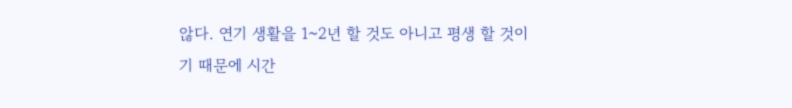않다. 연기 생활을 1~2년 할 것도 아니고 평생 할 것이기 때문에 시간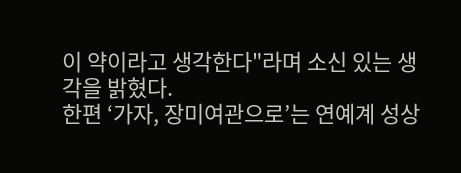이 약이라고 생각한다"라며 소신 있는 생각을 밝혔다.
한편 ‘가자, 장미여관으로’는 연예계 성상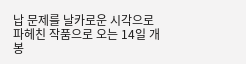납 문제를 날카로운 시각으로 파헤친 작품으로 오는 14일 개봉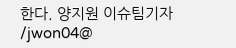한다. 양지원 이슈팀기자 /jwon04@